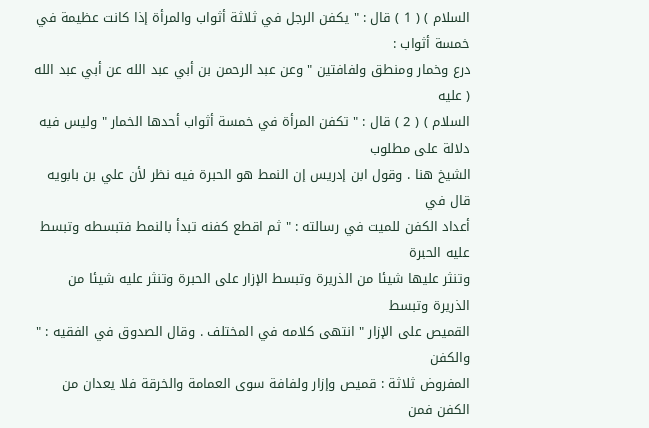السلام ) ( 1 ) قال : " يكفن الرجل في ثلاثة أثواب والمرأة إذا كانت عظيمة في خمسة أثواب :
درع وخمار ومنطق ولفافتين " وعن عبد الرحمن بن أبي عبد الله عن أبي عبد الله ( عليه
السلام ) ( 2 ) قال : " تكفن المرأة في خمسة أثواب أحدها الخمار " وليس فيه دلالة على مطلوب
الشيخ هنا . وقول ابن إدريس إن النمط هو الحبرة فيه نظر لأن علي بن بابويه قال في
أعداد الكفن للميت في رسالته : " ثم اقطع كفنه تبدأ بالنمط فتبسطه وتبسط عليه الحبرة
وتنثر عليها شيئا من الذريرة وتبسط الإزار على الحبرة وتنثر عليه شيئا من الذريرة وتبسط
القميص على الإزار " انتهى كلامه في المختلف . وقال الصدوق في الفقيه : " والكفن
المفروض ثلاثة : قميص وإزار ولفافة سوى العمامة والخرقة فلا يعدان من الكفن فمن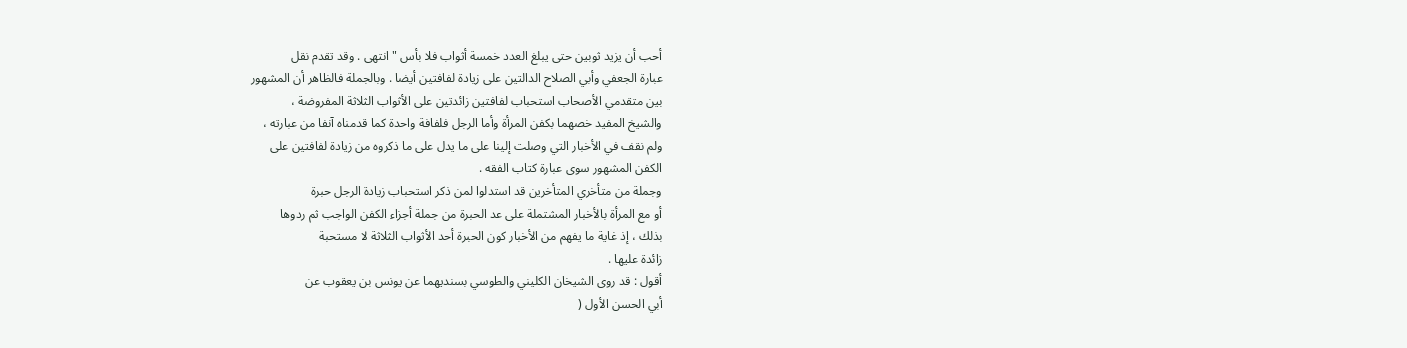أحب أن يزيد ثوبين حتى يبلغ العدد خمسة أثواب فلا بأس " انتهى . وقد تقدم نقل
عبارة الجعفي وأبي الصلاح الدالتين على زيادة لفافتين أيضا . وبالجملة فالظاهر أن المشهور
بين متقدمي الأصحاب استحباب لفافتين زائدتين على الأثواب الثلاثة المفروضة ،
والشيخ المفيد خصهما بكفن المرأة وأما الرجل فلفافة واحدة كما قدمناه آنفا من عبارته ،
ولم نقف في الأخبار التي وصلت إلينا على ما يدل على ما ذكروه من زيادة لفافتين على
الكفن المشهور سوى عبارة كتاب الفقه .
وجملة من متأخري المتأخرين قد استدلوا لمن ذكر استحباب زيادة الرجل حبرة
أو مع المرأة بالأخبار المشتملة على عد الحبرة من جملة أجزاء الكفن الواجب ثم ردوها
بذلك ، إذ غاية ما يفهم من الأخبار كون الحبرة أحد الأثواب الثلاثة لا مستحبة
زائدة عليها .
أقول : قد روى الشيخان الكليني والطوسي بسنديهما عن يونس بن يعقوب عن
أبي الحسن الأول (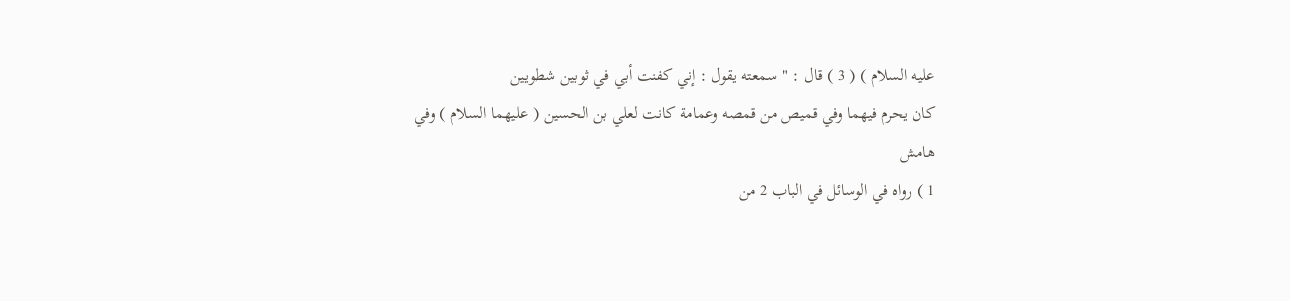عليه السلام ) ( 3 ) قال : " سمعته يقول : إني كفنت أبي في ثوبين شطويين
كان يحرم فيهما وفي قميص من قمصه وعمامة كانت لعلي بن الحسين ( عليهما السلام ) وفي
هامش
1 ) رواه في الوسائل في الباب 2 من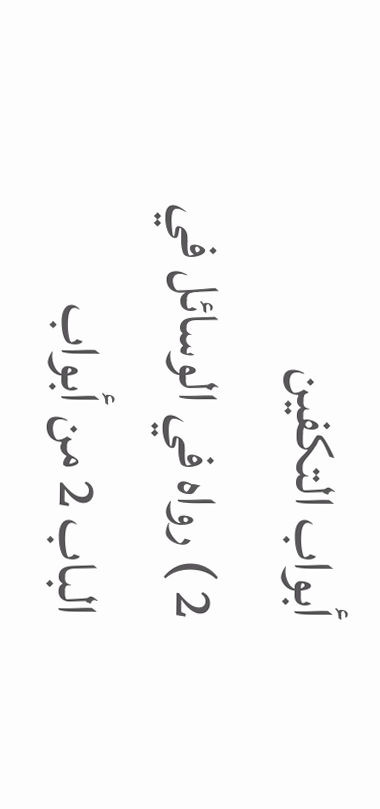أبواب التكفين
2 ) رواه في الوسائل في الباب 2 من أبواب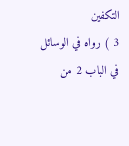التكفين
3 ) رواه في الوسائل في الباب 2 من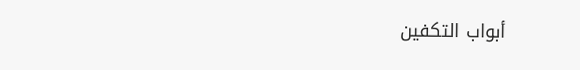أبواب التكفين